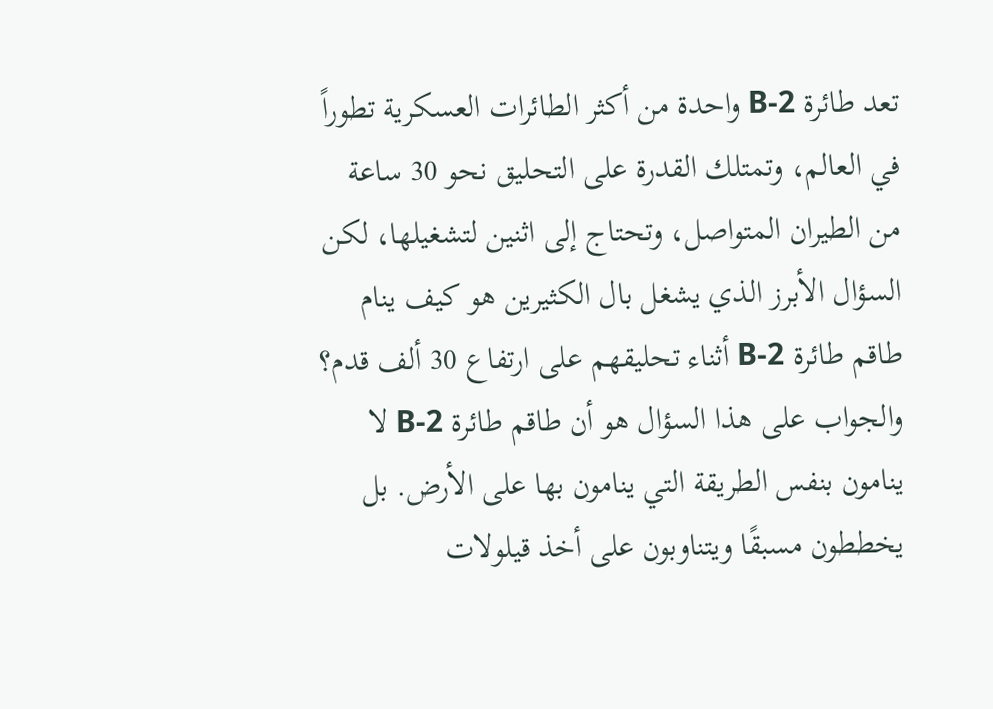تعد طائرة B-2 واحدة من أكثر الطائرات العسكرية تطوراً في العالم، وتمتلك القدرة على التحليق نحو 30 ساعة من الطيران المتواصل، وتحتاج إلى اثنين لتشغيلها، لكن السؤال الأبرز الذي يشغل بال الكثيرين هو كيف ينام طاقم طائرة B-2 أثناء تحليقهم على ارتفاع 30 ألف قدم؟ والجواب على هذا السؤال هو أن طاقم طائرة B-2 لا ينامون بنفس الطريقة التي ينامون بها على الأرض. بل يخططون مسبقًا ويتناوبون على أخذ قيلولات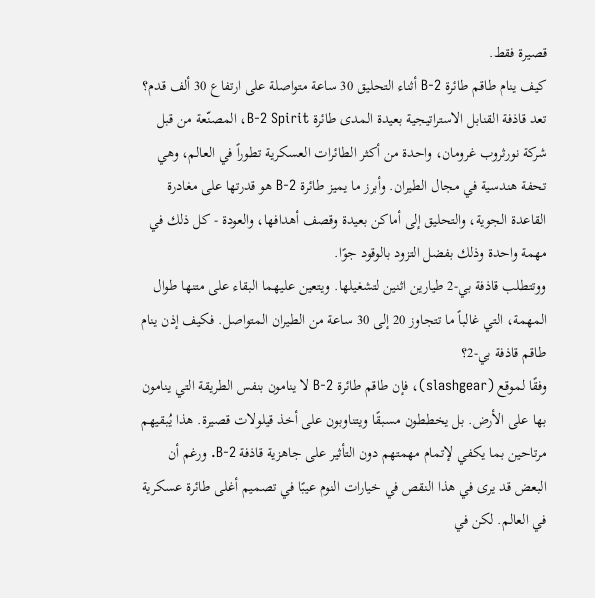قصيرة فقط.
كيف ينام طاقم طائرة B-2 أثناء التحليق 30 ساعة متواصلة على ارتفاع 30 ألف قدم؟
تعد قاذفة القنابل الاستراتيجية بعيدة المدى طائرة B-2 Spirit، المصنّعة من قبل شركة نورثروب غرومان، واحدة من أكثر الطائرات العسكرية تطوراً في العالم، وهي تحفة هندسية في مجال الطيران. وأبرز ما يميز طائرة B-2 هو قدرتها على مغادرة القاعدة الجوية، والتحليق إلى أماكن بعيدة وقصف أهدافها، والعودة - كل ذلك في مهمة واحدة وذلك بفضل التزود بالوقود جوًا.
ووتتطلب قاذفة بي-2 طيارين اثنين لتشغيلها. ويتعين عليهما البقاء على متنها طوال المهمة، التي غالباً ما تتجاوز 20 إلى 30 ساعة من الطيران المتواصل. فكيف إذن ينام طاقم قاذفة بي-2؟
وفقًا لموقع (slashgear)، فإن طاقم طائرة B-2 لا ينامون بنفس الطريقة التي ينامون بها على الأرض. بل يخططون مسبقًا ويتناوبون على أخذ قيلولات قصيرة. هذا يُبقيهم مرتاحين بما يكفي لإتمام مهمتهم دون التأثير على جاهزية قاذفة B-2. ورغم أن البعض قد يرى في هذا النقص في خيارات النوم عيبًا في تصميم أغلى طائرة عسكرية في العالم. لكن في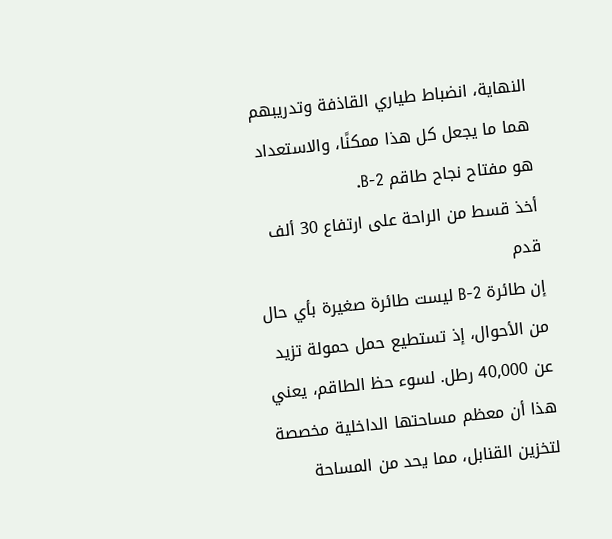النهاية، انضباط طياري القاذفة وتدريبهم هما ما يجعل كل هذا ممكنًا، والاستعداد هو مفتاح نجاح طاقم B-2.
أخذ قسط من الراحة على ارتفاع 30 ألف قدم
إن طائرة B-2 ليست طائرة صغيرة بأي حال من الأحوال، إذ تستطيع حمل حمولة تزيد عن 40,000 رطل. لسوء حظ الطاقم، يعني هذا أن معظم مساحتها الداخلية مخصصة لتخزين القنابل، مما يحد من المساحة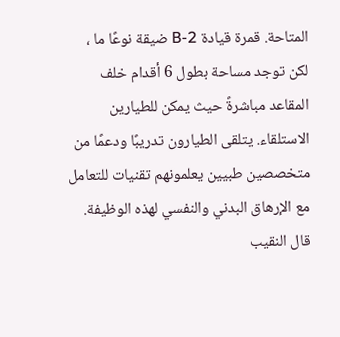المتاحة. قمرة قيادة B-2 ضيقة نوعًا ما ، لكن توجد مساحة بطول 6 أقدام خلف المقاعد مباشرةً حيث يمكن للطيارين الاستلقاء. يتلقى الطيارون تدريبًا ودعمًا من متخصصين طبيين يعلمونهم تقنيات للتعامل مع الإرهاق البدني والنفسي لهذه الوظيفة.
قال النقيب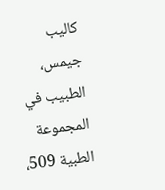كاليب جيمس، الطبيب في المجموعة الطبية 509،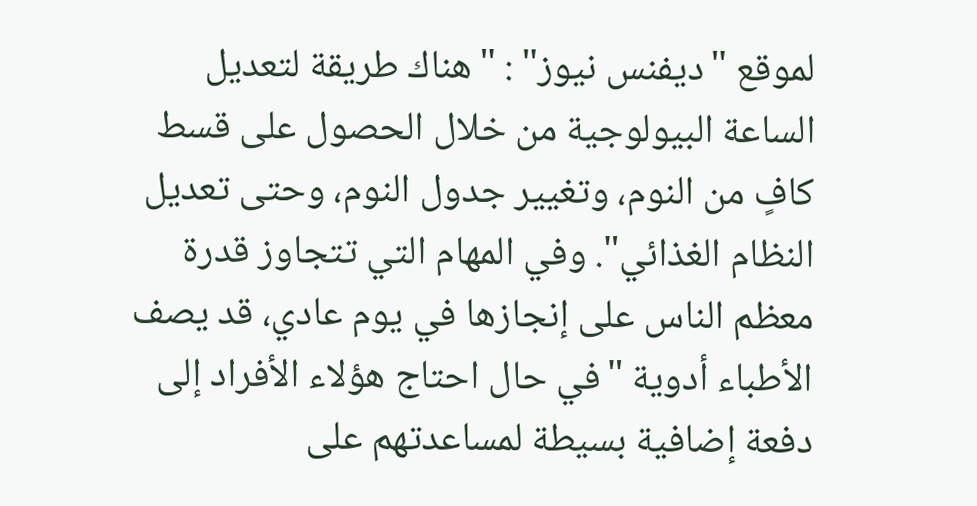لموقع "ديفنس نيوز" : "هناك طريقة لتعديل الساعة البيولوجية من خلال الحصول على قسط كافٍ من النوم، وتغيير جدول النوم، وحتى تعديل النظام الغذائي". وفي المهام التي تتجاوز قدرة معظم الناس على إنجازها في يوم عادي، قد يصف الأطباء أدوية "في حال احتاج هؤلاء الأفراد إلى دفعة إضافية بسيطة لمساعدتهم على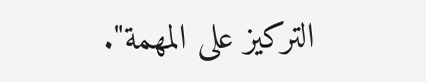التركيز على المهمة".